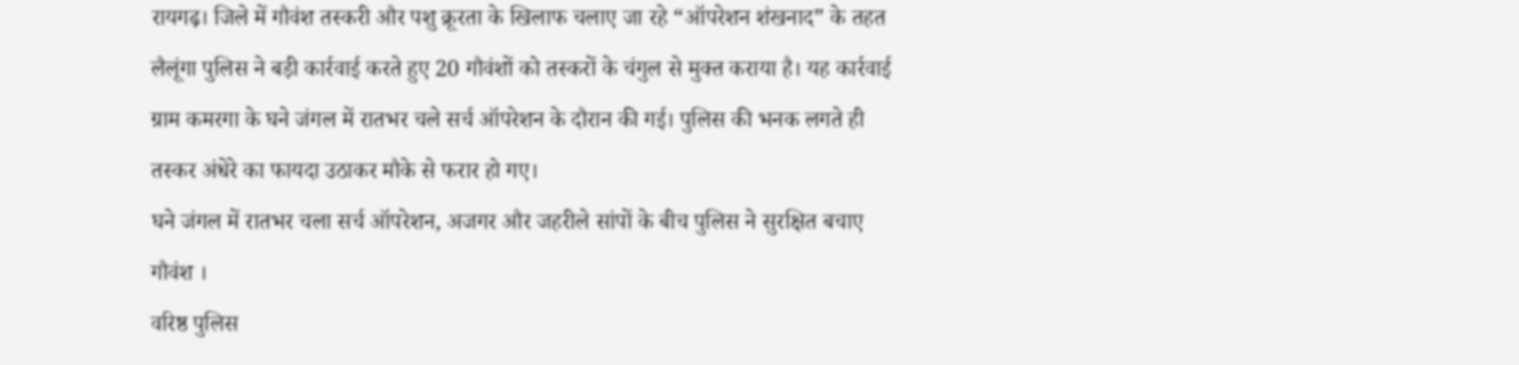रायगढ़। जिले में गौवंश तस्करी और पशु क्रूरता के खिलाफ चलाए जा रहे “ऑपरेशन शंखनाद” के तहत लैलूंगा पुलिस ने बड़ी कार्रवाई करते हुए 20 गौवंशों को तस्करों के चंगुल से मुक्त कराया है। यह कार्रवाई ग्राम कमरगा के घने जंगल में रातभर चले सर्च ऑपरेशन के दौरान की गई। पुलिस की भनक लगते ही तस्कर अंधेरे का फायदा उठाकर मौके से फरार हो गए।
घने जंगल में रातभर चला सर्च ऑपरेशन, अजगर और जहरीले सांपों के बीच पुलिस ने सुरक्षित बचाए गौवंश ।
वरिष्ठ पुलिस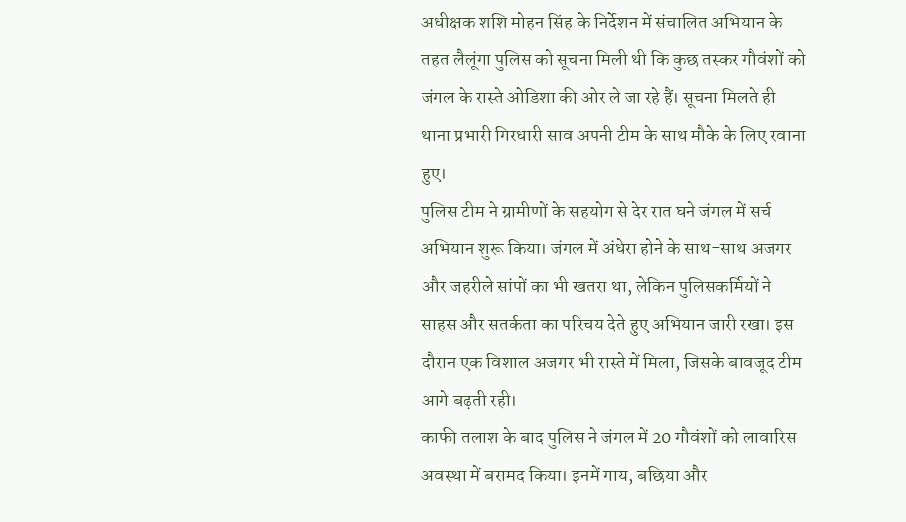अधीक्षक शशि मोहन सिंह के निर्देशन में संचालित अभियान के तहत लैलूंगा पुलिस को सूचना मिली थी कि कुछ तस्कर गौवंशों को जंगल के रास्ते ओडिशा की ओर ले जा रहे हैं। सूचना मिलते ही थाना प्रभारी गिरधारी साव अपनी टीम के साथ मौके के लिए रवाना हुए।
पुलिस टीम ने ग्रामीणों के सहयोग से देर रात घने जंगल में सर्च अभियान शुरू किया। जंगल में अंधेरा होने के साथ-साथ अजगर और जहरीले सांपों का भी खतरा था, लेकिन पुलिसकर्मियों ने साहस और सतर्कता का परिचय देते हुए अभियान जारी रखा। इस दौरान एक विशाल अजगर भी रास्ते में मिला, जिसके बावजूद टीम आगे बढ़ती रही।
काफी तलाश के बाद पुलिस ने जंगल में 20 गौवंशों को लावारिस अवस्था में बरामद किया। इनमें गाय, बछिया और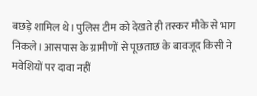बछड़े शामिल थे। पुलिस टीम को देखते ही तस्कर मौके से भाग निकले। आसपास के ग्रामीणों से पूछताछ के बावजूद किसी ने मवेशियों पर दावा नहीं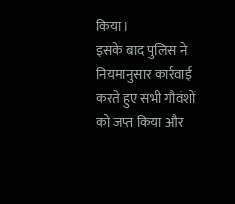किया।
इसके बाद पुलिस ने नियमानुसार कार्रवाई करते हुए सभी गौवंशों को जप्त किया और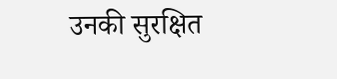उनकी सुरक्षित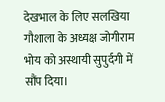देखभाल के लिए सलखिया गौशाला के अध्यक्ष जोगीराम भोय को अस्थायी सुपुर्दगी में सौंप दिया।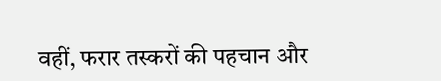वहीं, फरार तस्करों की पहचान और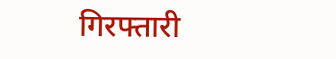गिरफ्तारी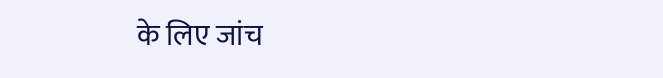के लिए जांच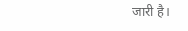जारी है।